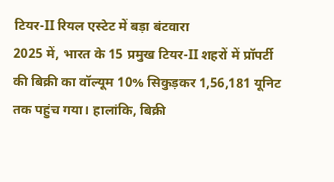टियर-II रियल एस्टेट में बड़ा बंटवारा
2025 में, भारत के 15 प्रमुख टियर-II शहरों में प्रॉपर्टी की बिक्री का वॉल्यूम 10% सिकुड़कर 1,56,181 यूनिट तक पहुंच गया। हालांकि, बिक्री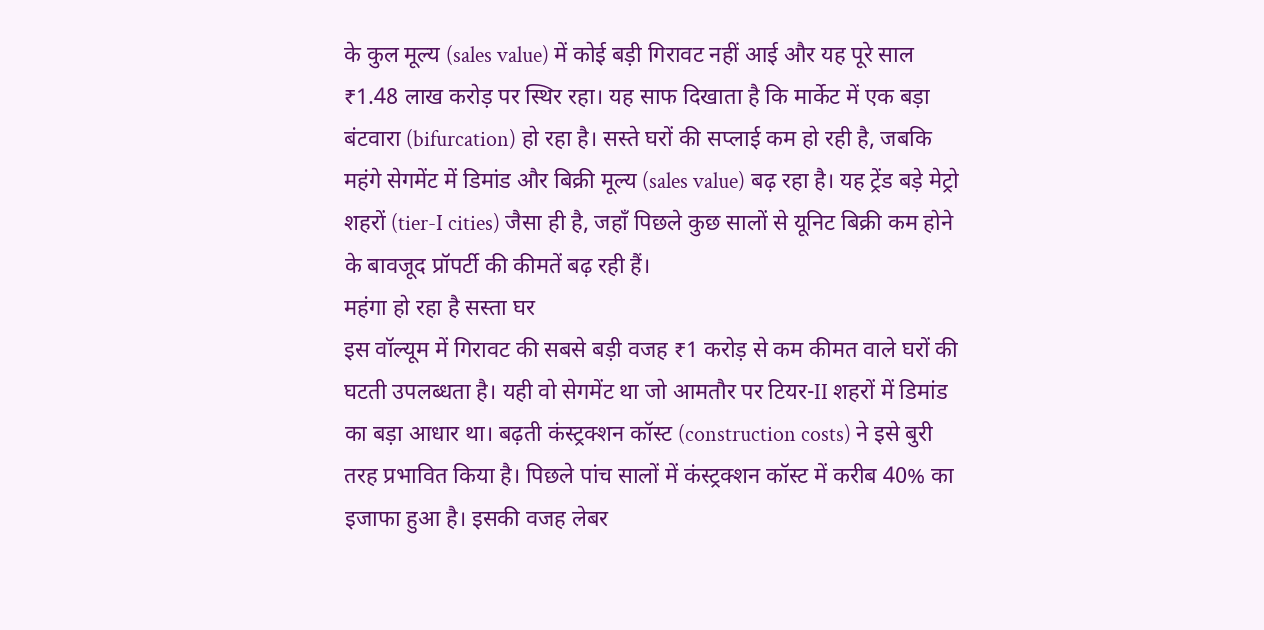के कुल मूल्य (sales value) में कोई बड़ी गिरावट नहीं आई और यह पूरे साल ₹1.48 लाख करोड़ पर स्थिर रहा। यह साफ दिखाता है कि मार्केट में एक बड़ा बंटवारा (bifurcation) हो रहा है। सस्ते घरों की सप्लाई कम हो रही है, जबकि महंगे सेगमेंट में डिमांड और बिक्री मूल्य (sales value) बढ़ रहा है। यह ट्रेंड बड़े मेट्रो शहरों (tier-I cities) जैसा ही है, जहाँ पिछले कुछ सालों से यूनिट बिक्री कम होने के बावजूद प्रॉपर्टी की कीमतें बढ़ रही हैं।
महंगा हो रहा है सस्ता घर
इस वॉल्यूम में गिरावट की सबसे बड़ी वजह ₹1 करोड़ से कम कीमत वाले घरों की घटती उपलब्धता है। यही वो सेगमेंट था जो आमतौर पर टियर-II शहरों में डिमांड का बड़ा आधार था। बढ़ती कंस्ट्रक्शन कॉस्ट (construction costs) ने इसे बुरी तरह प्रभावित किया है। पिछले पांच सालों में कंस्ट्रक्शन कॉस्ट में करीब 40% का इजाफा हुआ है। इसकी वजह लेबर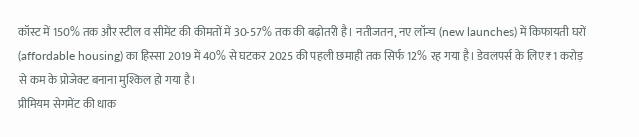कॉस्ट में 150% तक और स्टील व सीमेंट की कीमतों में 30-57% तक की बढ़ोतरी है। नतीजतन, नए लॉन्च (new launches) में किफायती घरों (affordable housing) का हिस्सा 2019 में 40% से घटकर 2025 की पहली छमाही तक सिर्फ 12% रह गया है। डेवलपर्स के लिए ₹1 करोड़ से कम के प्रोजेक्ट बनाना मुश्किल हो गया है।
प्रीमियम सेगमेंट की धाक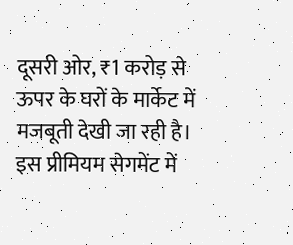दूसरी ओर, ₹1 करोड़ से ऊपर के घरों के मार्केट में मजबूती देखी जा रही है। इस प्रीमियम सेगमेंट में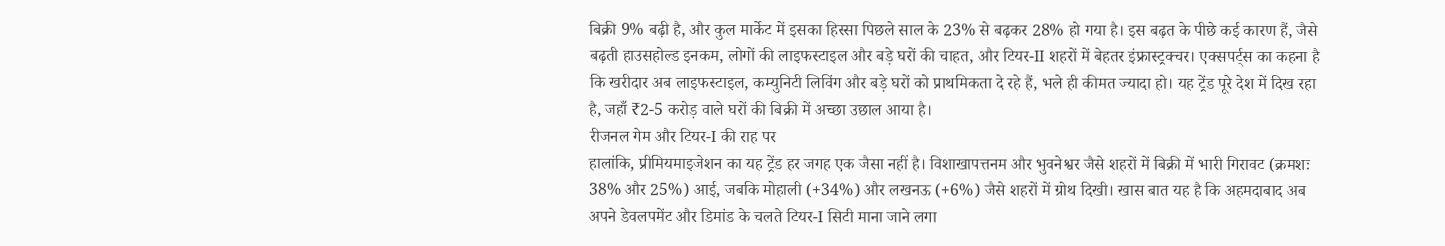बिक्री 9% बढ़ी है, और कुल मार्केट में इसका हिस्सा पिछले साल के 23% से बढ़कर 28% हो गया है। इस बढ़त के पीछे कई कारण हैं, जैसे बढ़ती हाउसहोल्ड इनकम, लोगों की लाइफस्टाइल और बड़े घरों की चाहत, और टियर-II शहरों में बेहतर इंफ्रास्ट्रक्चर। एक्सपर्ट्स का कहना है कि खरीदार अब लाइफस्टाइल, कम्युनिटी लिविंग और बड़े घरों को प्राथमिकता दे रहे हैं, भले ही कीमत ज्यादा हो। यह ट्रेंड पूरे देश में दिख रहा है, जहाँ ₹2-5 करोड़ वाले घरों की बिक्री में अच्छा उछाल आया है।
रीजनल गेम और टियर-I की राह पर
हालांकि, प्रीमियमाइजेशन का यह ट्रेंड हर जगह एक जैसा नहीं है। विशाखापत्तनम और भुवनेश्वर जैसे शहरों में बिक्री में भारी गिरावट (क्रमशः 38% और 25%) आई, जबकि मोहाली (+34%) और लखनऊ (+6%) जैसे शहरों में ग्रोथ दिखी। खास बात यह है कि अहमदाबाद अब अपने डेवलपमेंट और डिमांड के चलते टियर-I सिटी माना जाने लगा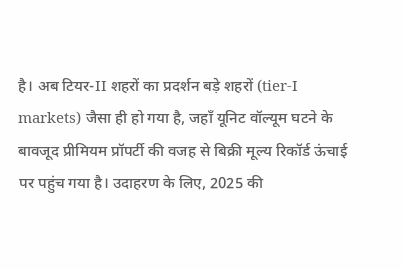है। अब टियर-II शहरों का प्रदर्शन बड़े शहरों (tier-I markets) जैसा ही हो गया है, जहाँ यूनिट वॉल्यूम घटने के बावजूद प्रीमियम प्रॉपर्टी की वजह से बिक्री मूल्य रिकॉर्ड ऊंचाई पर पहुंच गया है। उदाहरण के लिए, 2025 की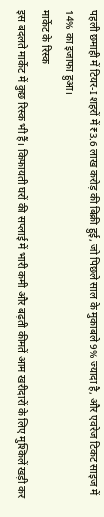पहली छमाही में टियर-I शहरों में ₹3.6 लाख करोड़ की बिक्री हुई, जो पिछले साल के मुकाबले 9% ज्यादा है, और एवरेज टिकट साइज में 14% का इजाफा हुआ।
मार्केट के रिस्क
इस बदलते मार्केट में कुछ रिस्क भी हैं। किफायती घरों की सप्लाई में भारी कमी और बढ़ती कीमतें आम खरीदारों के लिए मुश्किलें खड़ी कर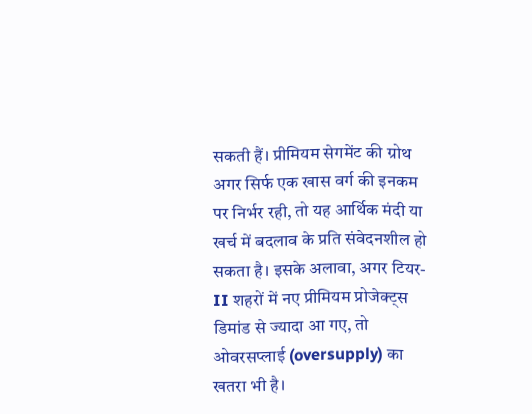सकती हैं। प्रीमियम सेगमेंट की ग्रोथ अगर सिर्फ एक खास वर्ग की इनकम पर निर्भर रही, तो यह आर्थिक मंदी या खर्च में बदलाव के प्रति संवेदनशील हो सकता है। इसके अलावा, अगर टियर-II शहरों में नए प्रीमियम प्रोजेक्ट्स डिमांड से ज्यादा आ गए, तो ओवरसप्लाई (oversupply) का खतरा भी है।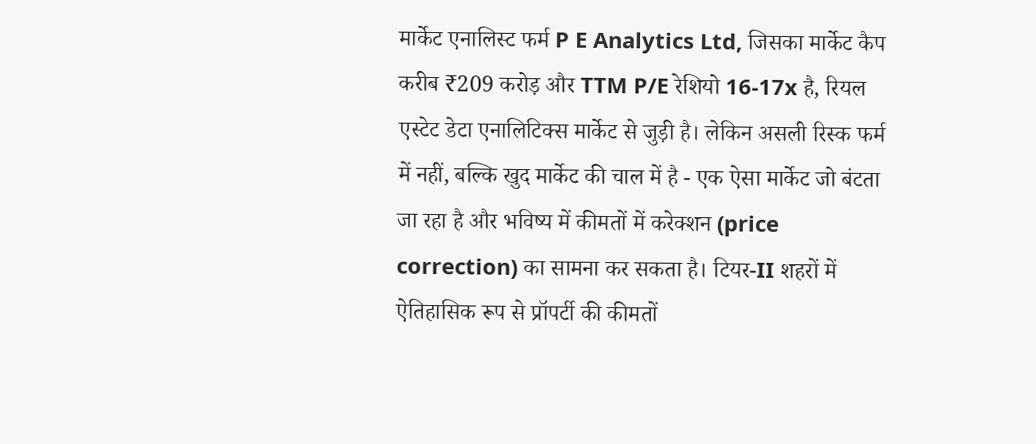मार्केट एनालिस्ट फर्म P E Analytics Ltd, जिसका मार्केट कैप करीब ₹209 करोड़ और TTM P/E रेशियो 16-17x है, रियल एस्टेट डेटा एनालिटिक्स मार्केट से जुड़ी है। लेकिन असली रिस्क फर्म में नहीं, बल्कि खुद मार्केट की चाल में है - एक ऐसा मार्केट जो बंटता जा रहा है और भविष्य में कीमतों में करेक्शन (price correction) का सामना कर सकता है। टियर-II शहरों में ऐतिहासिक रूप से प्रॉपर्टी की कीमतों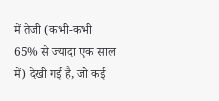में तेजी (कभी-कभी 65% से ज्यादा एक साल में) देखी गई है, जो कई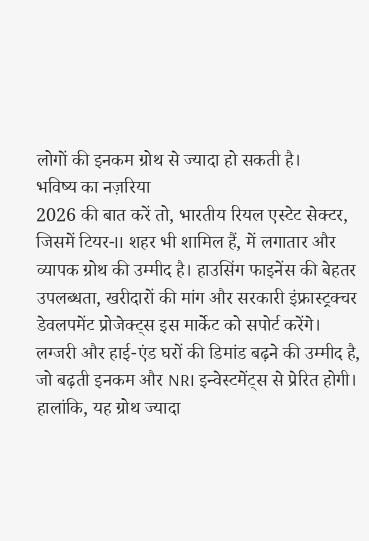लोगों की इनकम ग्रोथ से ज्यादा हो सकती है।
भविष्य का नज़रिया
2026 की बात करें तो, भारतीय रियल एस्टेट सेक्टर, जिसमें टियर-II शहर भी शामिल हैं, में लगातार और व्यापक ग्रोथ की उम्मीद है। हाउसिंग फाइनेंस की बेहतर उपलब्धता, खरीदारों की मांग और सरकारी इंफ्रास्ट्रक्चर डेवलपमेंट प्रोजेक्ट्स इस मार्केट को सपोर्ट करेंगे। लग्जरी और हाई-एंड घरों की डिमांड बढ़ने की उम्मीद है, जो बढ़ती इनकम और NRI इन्वेस्टमेंट्स से प्रेरित होगी। हालांकि, यह ग्रोथ ज्यादा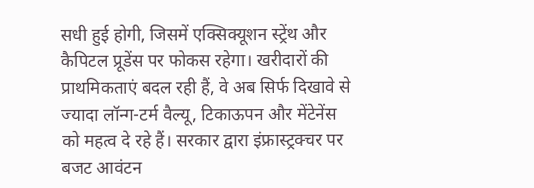सधी हुई होगी, जिसमें एक्सिक्यूशन स्ट्रेंथ और कैपिटल प्रूडेंस पर फोकस रहेगा। खरीदारों की प्राथमिकताएं बदल रही हैं, वे अब सिर्फ दिखावे से ज्यादा लॉन्ग-टर्म वैल्यू, टिकाऊपन और मेंटेनेंस को महत्व दे रहे हैं। सरकार द्वारा इंफ्रास्ट्रक्चर पर बजट आवंटन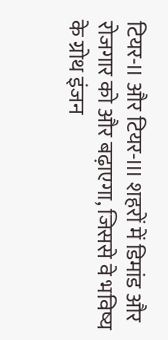टियर-II और टियर-III शहरों में डिमांड और रोजगार को और बढ़ाएगा, जिससे वे भविष्य के ग्रोथ इंजन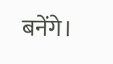बनेंगे।